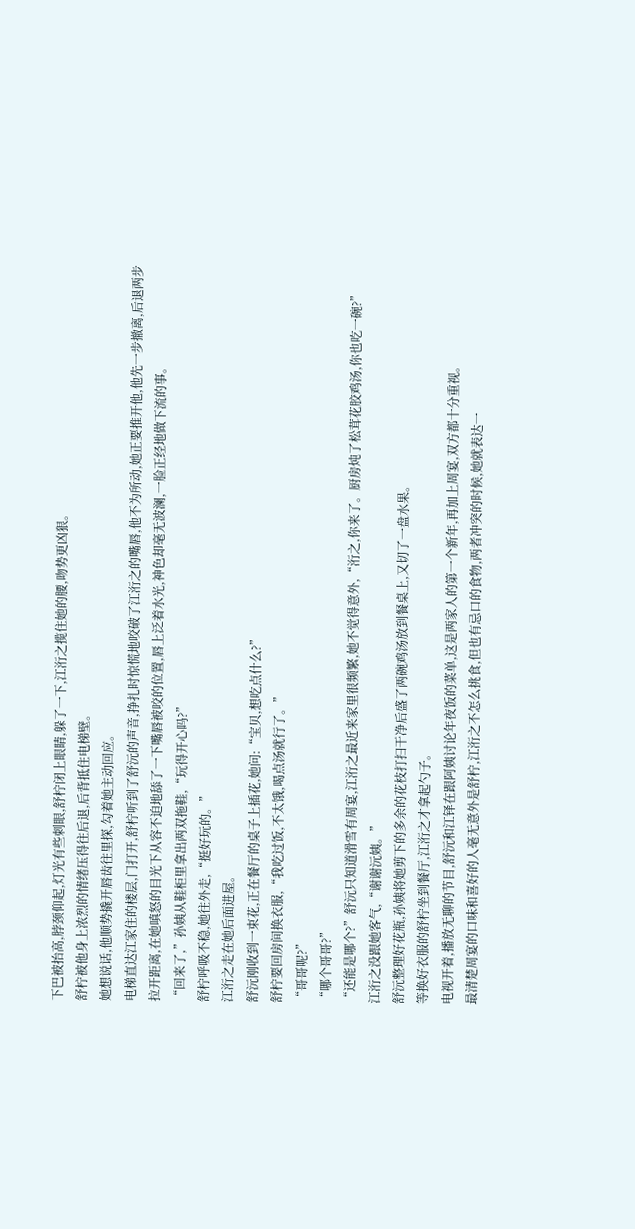下巴被抬高,脖颈仰起,灯光有些刺眼,舒柠闭上眼睛,躲了一下,江洐之揽住她的腰,吻势更凶狠。
舒柠被他身上浓烈的情绪压得往后退,后背抵住电梯壁。
她想说话,他顺势撬开唇齿往里探,勾着她主动回应。
电梯直达江家住的楼层,门打开,舒柠听到了舒沅的声音,挣扎时惊慌地咬破了江洐之的嘴唇,他不为所动,她正要推开他,他先一步撤离,后退两步拉开距离,在她嗔怒的目光下从容不迫地舔了一下嘴唇被咬的位置,唇上泛着水光,神色却毫无波澜,一脸正经地做下流的事。
“回来了,”孙姨从鞋柜里拿出两双拖鞋,“玩得开心吗?”
舒柠呼吸不稳,她往外走,“挺好玩的。”
江洐之走在她后面进屋。
舒沅刚收到一束花,正在餐厅的桌子上插花,她问:“宝贝,想吃点什么?”
舒柠要回房间换衣服,“我吃过饭,不太饿,喝点汤就行了。”
“哥哥呢?”
“哪个哥哥?”
“还能是哪个?”舒沅只知道滑雪有周宴,江洐之最近来家里很频繁,她不觉得意外,“洐之,你来了。厨房炖了松茸花胶鸡汤,你也吃一碗?”
江洐之没跟她客气,“谢谢沅姨。”
舒沅整理好花瓶,孙姨将她剪下的多余的花枝打扫干净后盛了两碗鸡汤放到餐桌上,又切了一盘水果。
等换好衣服的舒柠坐到餐厅,江洐之才拿起勺子。
电视开着,播放无聊的节目,舒沅和江铎在跟阿姨讨论年夜饭的菜单,这是两家人的第一个新年,再加上周宴,双方都十分重视。
最清楚周宴的口味和喜好的人毫无意外是舒柠,江洐之不怎么挑食,但也有忌口的食物,两者冲突的时候,她就表达一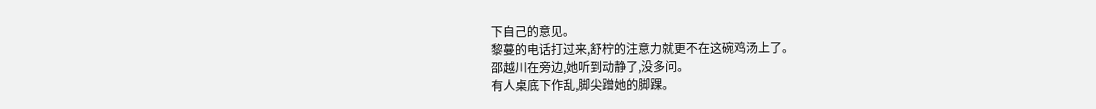下自己的意见。
黎蔓的电话打过来,舒柠的注意力就更不在这碗鸡汤上了。
邵越川在旁边,她听到动静了,没多问。
有人桌底下作乱,脚尖蹭她的脚踝。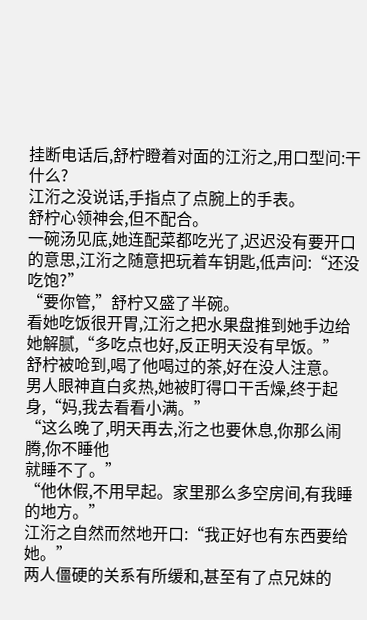挂断电话后,舒柠瞪着对面的江洐之,用口型问:干什么?
江洐之没说话,手指点了点腕上的手表。
舒柠心领神会,但不配合。
一碗汤见底,她连配菜都吃光了,迟迟没有要开口的意思,江洐之随意把玩着车钥匙,低声问:“还没吃饱?”
“要你管,”舒柠又盛了半碗。
看她吃饭很开胃,江洐之把水果盘推到她手边给她解腻,“多吃点也好,反正明天没有早饭。”
舒柠被呛到,喝了他喝过的茶,好在没人注意。
男人眼神直白炙热,她被盯得口干舌燥,终于起身,“妈,我去看看小满。”
“这么晚了,明天再去,洐之也要休息,你那么闹腾,你不睡他
就睡不了。”
“他休假,不用早起。家里那么多空房间,有我睡的地方。”
江洐之自然而然地开口:“我正好也有东西要给她。”
两人僵硬的关系有所缓和,甚至有了点兄妹的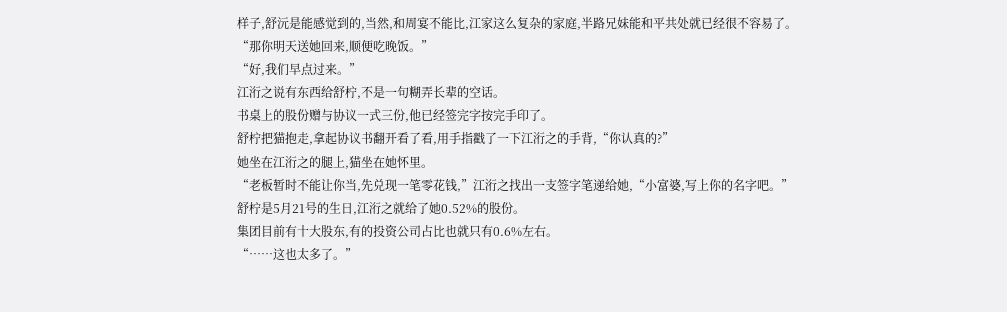样子,舒沅是能感觉到的,当然,和周宴不能比,江家这么复杂的家庭,半路兄妹能和平共处就已经很不容易了。
“那你明天送她回来,顺便吃晚饭。”
“好,我们早点过来。”
江洐之说有东西给舒柠,不是一句糊弄长辈的空话。
书桌上的股份赠与协议一式三份,他已经签完字按完手印了。
舒柠把猫抱走,拿起协议书翻开看了看,用手指戳了一下江洐之的手背,“你认真的?”
她坐在江洐之的腿上,猫坐在她怀里。
“老板暂时不能让你当,先兑现一笔零花钱,”江洐之找出一支签字笔递给她,“小富婆,写上你的名字吧。”
舒柠是5月21号的生日,江洐之就给了她0.52%的股份。
集团目前有十大股东,有的投资公司占比也就只有0.6%左右。
“……这也太多了。”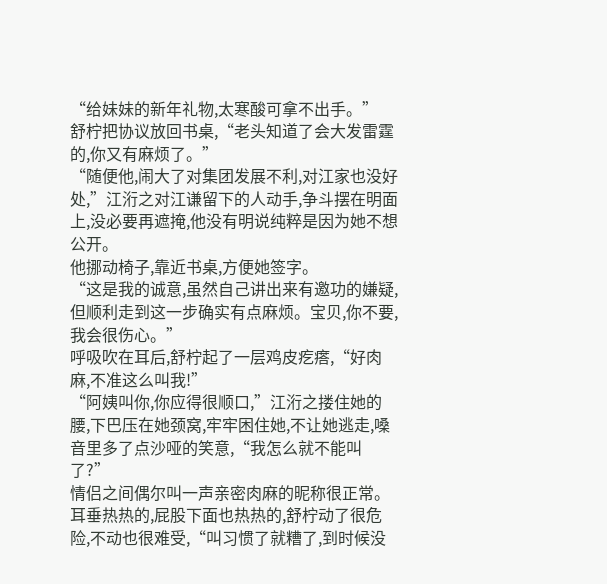“给妹妹的新年礼物,太寒酸可拿不出手。”
舒柠把协议放回书桌,“老头知道了会大发雷霆的,你又有麻烦了。”
“随便他,闹大了对集团发展不利,对江家也没好处,”江洐之对江谦留下的人动手,争斗摆在明面上,没必要再遮掩,他没有明说纯粹是因为她不想公开。
他挪动椅子,靠近书桌,方便她签字。
“这是我的诚意,虽然自己讲出来有邀功的嫌疑,但顺利走到这一步确实有点麻烦。宝贝,你不要,我会很伤心。”
呼吸吹在耳后,舒柠起了一层鸡皮疙瘩,“好肉麻,不准这么叫我!”
“阿姨叫你,你应得很顺口,”江洐之搂住她的腰,下巴压在她颈窝,牢牢困住她,不让她逃走,嗓音里多了点沙哑的笑意,“我怎么就不能叫了?”
情侣之间偶尔叫一声亲密肉麻的昵称很正常。
耳垂热热的,屁股下面也热热的,舒柠动了很危险,不动也很难受,“叫习惯了就糟了,到时候没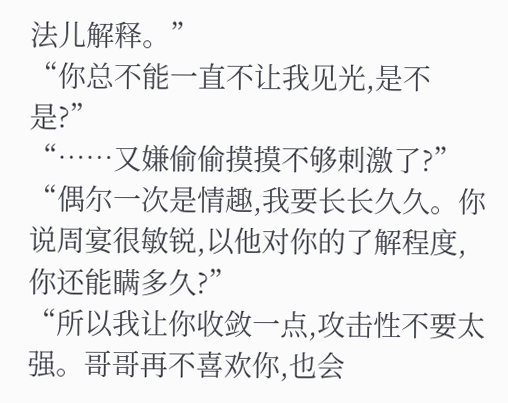法儿解释。”
“你总不能一直不让我见光,是不是?”
“……又嫌偷偷摸摸不够刺激了?”
“偶尔一次是情趣,我要长长久久。你说周宴很敏锐,以他对你的了解程度,你还能瞒多久?”
“所以我让你收敛一点,攻击性不要太强。哥哥再不喜欢你,也会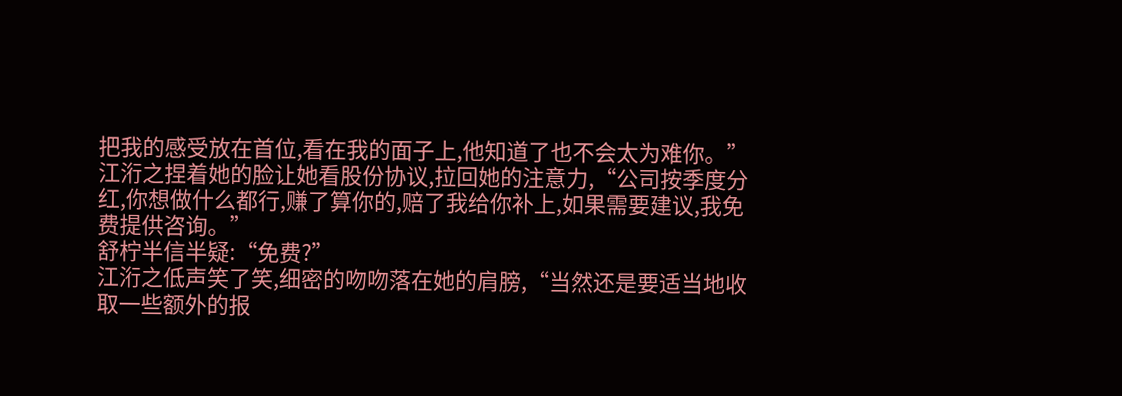把我的感受放在首位,看在我的面子上,他知道了也不会太为难你。”
江洐之捏着她的脸让她看股份协议,拉回她的注意力,“公司按季度分红,你想做什么都行,赚了算你的,赔了我给你补上,如果需要建议,我免费提供咨询。”
舒柠半信半疑:“免费?”
江洐之低声笑了笑,细密的吻吻落在她的肩膀,“当然还是要适当地收取一些额外的报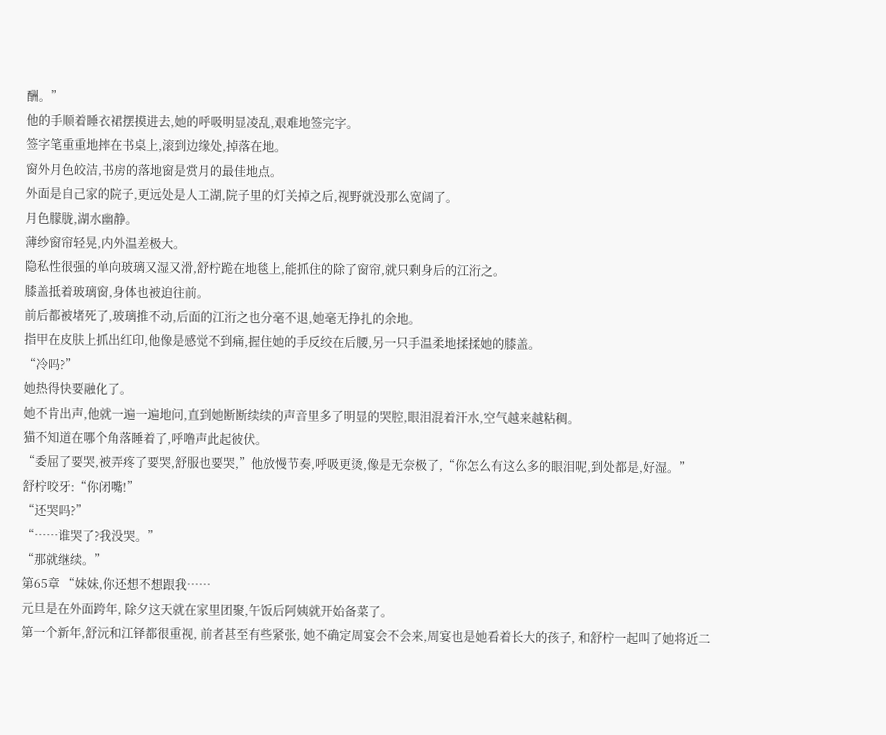酬。”
他的手顺着睡衣裙摆摸进去,她的呼吸明显凌乱,艰难地签完字。
签字笔重重地摔在书桌上,滚到边缘处,掉落在地。
窗外月色皎洁,书房的落地窗是赏月的最佳地点。
外面是自己家的院子,更远处是人工湖,院子里的灯关掉之后,视野就没那么宽阔了。
月色朦胧,湖水幽静。
薄纱窗帘轻晃,内外温差极大。
隐私性很强的单向玻璃又湿又滑,舒柠跪在地毯上,能抓住的除了窗帘,就只剩身后的江洐之。
膝盖抵着玻璃窗,身体也被迫往前。
前后都被堵死了,玻璃推不动,后面的江洐之也分毫不退,她毫无挣扎的余地。
指甲在皮肤上抓出红印,他像是感觉不到痛,握住她的手反绞在后腰,另一只手温柔地揉揉她的膝盖。
“冷吗?”
她热得快要融化了。
她不肯出声,他就一遍一遍地问,直到她断断续续的声音里多了明显的哭腔,眼泪混着汗水,空气越来越粘稠。
猫不知道在哪个角落睡着了,呼噜声此起彼伏。
“委屈了要哭,被弄疼了要哭,舒服也要哭,”他放慢节奏,呼吸更烫,像是无奈极了,“你怎么有这么多的眼泪呢,到处都是,好湿。”
舒柠咬牙:“你闭嘴!”
“还哭吗?”
“……谁哭了?我没哭。”
“那就继续。”
第65章 “妹妹,你还想不想跟我……
元旦是在外面跨年, 除夕这天就在家里团聚,午饭后阿姨就开始备菜了。
第一个新年,舒沅和江铎都很重视, 前者甚至有些紧张, 她不确定周宴会不会来,周宴也是她看着长大的孩子, 和舒柠一起叫了她将近二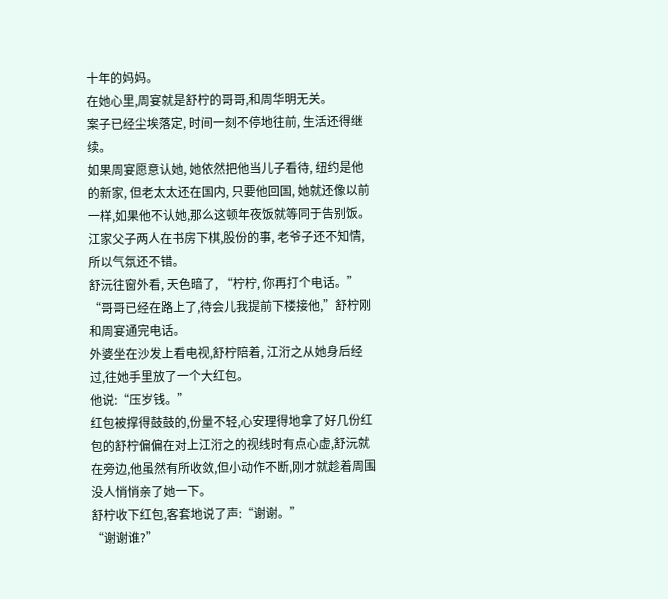十年的妈妈。
在她心里,周宴就是舒柠的哥哥,和周华明无关。
案子已经尘埃落定, 时间一刻不停地往前, 生活还得继续。
如果周宴愿意认她, 她依然把他当儿子看待, 纽约是他的新家, 但老太太还在国内, 只要他回国, 她就还像以前一样,如果他不认她,那么这顿年夜饭就等同于告别饭。
江家父子两人在书房下棋,股份的事, 老爷子还不知情, 所以气氛还不错。
舒沅往窗外看, 天色暗了, “柠柠, 你再打个电话。”
“哥哥已经在路上了,待会儿我提前下楼接他,”舒柠刚和周宴通完电话。
外婆坐在沙发上看电视,舒柠陪着, 江洐之从她身后经过,往她手里放了一个大红包。
他说:“压岁钱。”
红包被撑得鼓鼓的,份量不轻,心安理得地拿了好几份红包的舒柠偏偏在对上江洐之的视线时有点心虚,舒沅就在旁边,他虽然有所收敛,但小动作不断,刚才就趁着周围没人悄悄亲了她一下。
舒柠收下红包,客套地说了声:“谢谢。”
“谢谢谁?”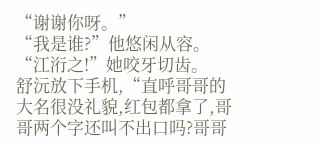“谢谢你呀。”
“我是谁?”他悠闲从容。
“江洐之!”她咬牙切齿。
舒沅放下手机,“直呼哥哥的大名很没礼貌,红包都拿了,哥哥两个字还叫不出口吗?哥哥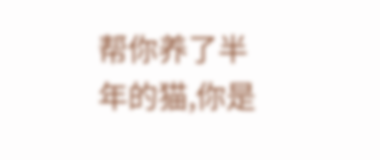帮你养了半年的猫,你是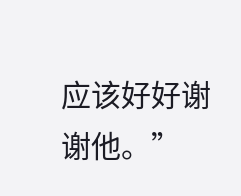应该好好谢谢他。”